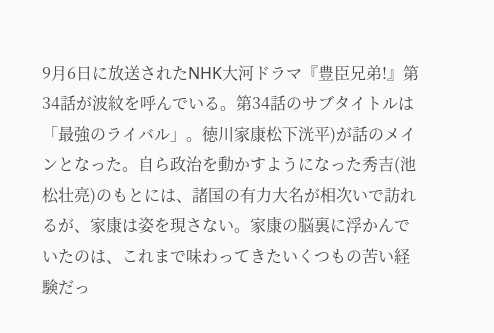9月6日に放送されたNHK大河ドラマ『豊臣兄弟!』第34話が波紋を呼んでいる。第34話のサブタイトルは「最強のライバル」。徳川家康松下洸平)が話のメインとなった。自ら政治を動かすようになった秀吉(池松壮亮)のもとには、諸国の有力大名が相次いで訪れるが、家康は姿を現さない。家康の脳裏に浮かんでいたのは、これまで味わってきたいくつもの苦い経験だっ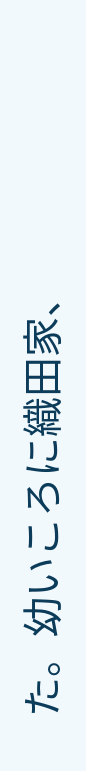た。幼いころに織田家、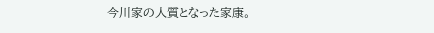今川家の人質となった家康。